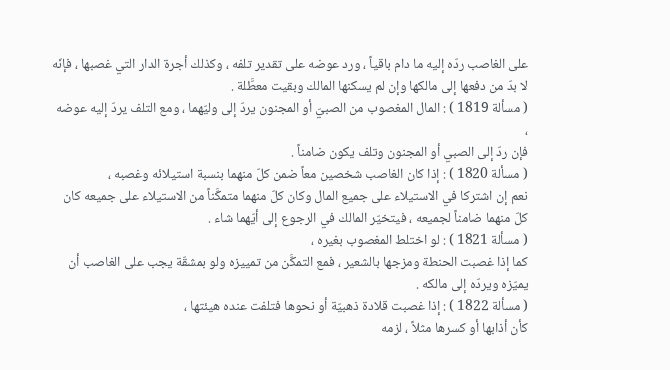على الغاصب ردّه إليه ما دام باقياً ، ورد عوضه على تقدير تلفه ، وكذلك أجرة الدار التي غصبها ، فإنّه لا بدّ من دفعها إلى مالكها وإن لم يسكنها المالك وبقيت معطَّلة .
( مسألة 1819 ) : المال المغصوب من الصبيّ أو المجنون يردّ إلى وليّهما ، ومع التلف يردّ إليه عوضه ،
فإن ردّ إلى الصبي أو المجنون وتلف يكون ضامناً .
( مسألة 1820 ) : إذا كان الغاصب شخصين معاً ضمن كلّ منهما بنسبة استيلائه وغصبه ،
نعم إن اشتركا في الاستيلاء على جميع المال وكان كلّ منهما متمكَّناً من الاستيلاء على جميعه كان كلّ منهما ضامناً لجميعه ، فيتخيّر المالك في الرجوع إلى أيّهما شاء .
( مسألة 1821 ) : لو اختلط المغصوب بغيره ،
كما إذا غصبت الحنطة ومزجها بالشعير ، فمع التمكَّن من تمييزه ولو بمشقّة يجب على الغاصب أن يميّزه ويردّه إلى مالكه .
( مسألة 1822 ) : إذا غصبت قلادة ذهبيّة أو نحوها فتلفت عنده هيئتها ،
كأن أذابها أو كسرها مثلاً ، لزمه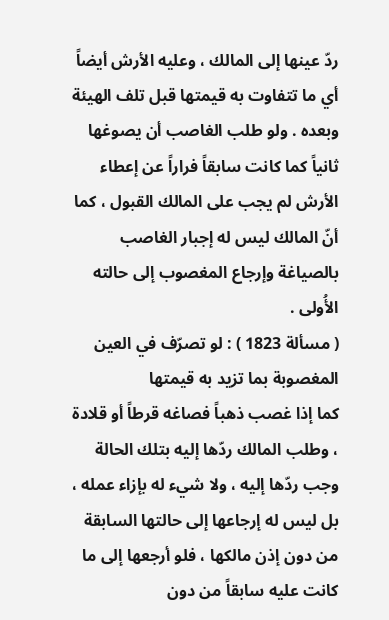ردّ عينها إلى المالك ، وعليه الأرش أيضاً أي ما تتفاوت به قيمتها قبل تلف الهيئة وبعده . ولو طلب الغاصب أن يصوغها ثانياً كما كانت سابقاً فراراً عن إعطاء الأرش لم يجب على المالك القبول ، كما أنّ المالك ليس له إجبار الغاصب بالصياغة وإرجاع المغصوب إلى حالته الأُولى .
( مسألة 1823 ) : لو تصرّف في العين المغصوبة بما تزيد به قيمتها
كما إذا غصب ذهباً فصاغه قرطاً أو قلادة ، وطلب المالك ردّها إليه بتلك الحالة وجب ردّها إليه ، ولا شيء له بإزاء عمله ، بل ليس له إرجاعها إلى حالتها السابقة من دون إذن مالكها ، فلو أرجعها إلى ما كانت عليه سابقاً من دون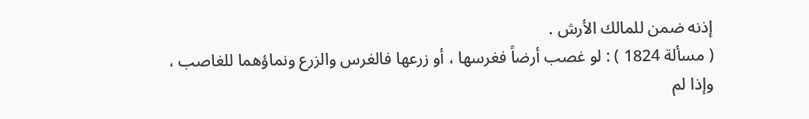إذنه ضمن للمالك الأرش .
( مسألة 1824 ) : لو غصب أرضاً فغرسها ، أو زرعها فالغرس والزرع ونماؤهما للغاصب ،
وإذا لم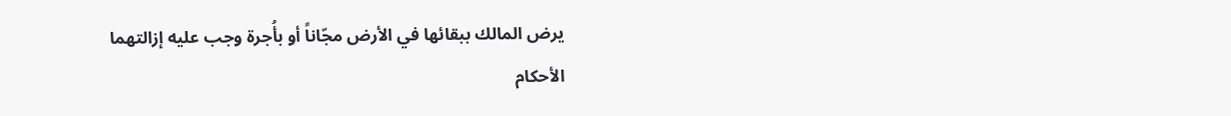يرض المالك ببقائها في الأرض مجّاناً أو بأُجرة وجب عليه إزالتهما
الأحكام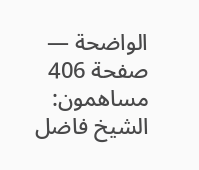الواضحة — صفحة 406
مساهمون: الشيخ فاضل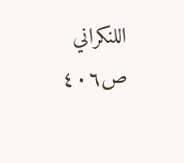اللنكراني
ص٤٠٦